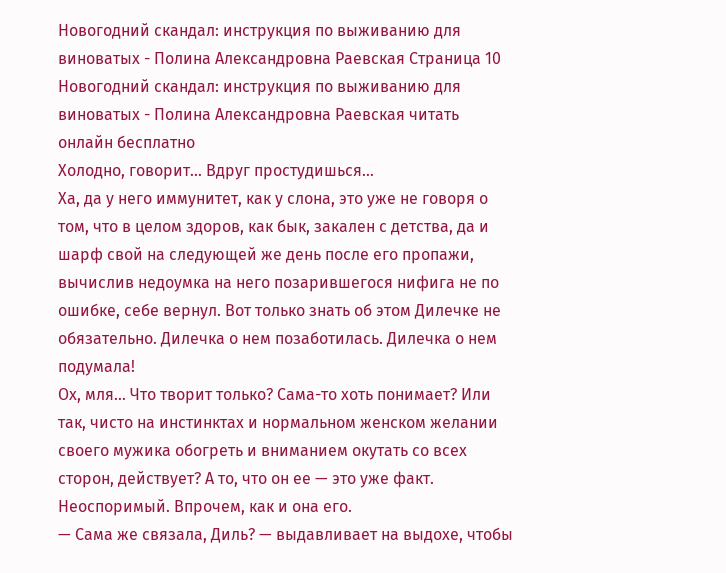Новогодний скандал: инструкция по выживанию для виноватых - Полина Александровна Раевская Страница 10
Новогодний скандал: инструкция по выживанию для виноватых - Полина Александровна Раевская читать онлайн бесплатно
Холодно, говорит… Вдруг простудишься…
Ха, да у него иммунитет, как у слона, это уже не говоря о том, что в целом здоров, как бык, закален с детства, да и шарф свой на следующей же день после его пропажи, вычислив недоумка на него позарившегося нифига не по ошибке, себе вернул. Вот только знать об этом Дилечке не обязательно. Дилечка о нем позаботилась. Дилечка о нем подумала!
Ох, мля… Что творит только? Сама-то хоть понимает? Или так, чисто на инстинктах и нормальном женском желании своего мужика обогреть и вниманием окутать со всех сторон, действует? А то, что он ее — это уже факт. Неоспоримый. Впрочем, как и она его.
— Сама же связала, Диль? — выдавливает на выдохе, чтобы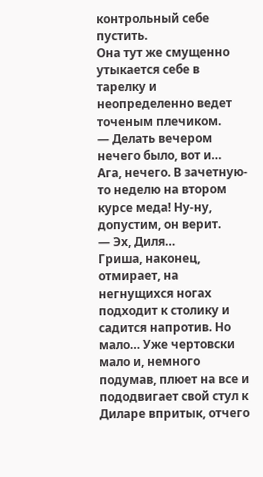контрольный себе пустить.
Она тут же смущенно утыкается себе в тарелку и неопределенно ведет точеным плечиком.
— Делать вечером нечего было, вот и…
Ага, нечего. В зачетную-то неделю на втором курсе меда! Ну-ну, допустим, он верит.
— Эх, Диля…
Гриша, наконец, отмирает, на негнущихся ногах подходит к столику и садится напротив. Но мало… Уже чертовски мало и, немного подумав, плюет на все и пододвигает свой стул к Диларе впритык, отчего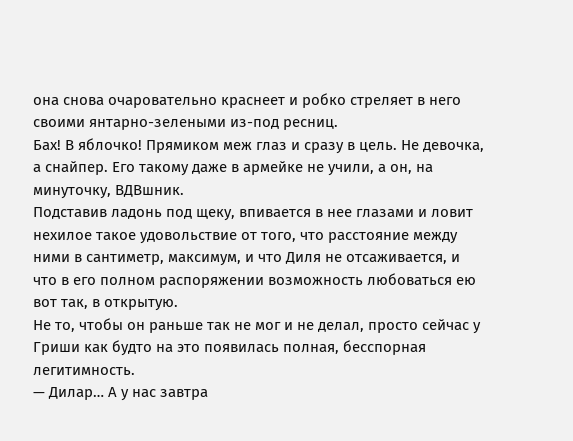она снова очаровательно краснеет и робко стреляет в него своими янтарно-зелеными из-под ресниц.
Бах! В яблочко! Прямиком меж глаз и сразу в цель. Не девочка, а снайпер. Его такому даже в армейке не учили, а он, на минуточку, ВДВшник.
Подставив ладонь под щеку, впивается в нее глазами и ловит нехилое такое удовольствие от того, что расстояние между ними в сантиметр, максимум, и что Диля не отсаживается, и что в его полном распоряжении возможность любоваться ею вот так, в открытую.
Не то, чтобы он раньше так не мог и не делал, просто сейчас у Гриши как будто на это появилась полная, бесспорная легитимность.
— Дилар… А у нас завтра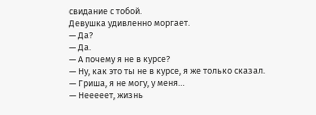свидание с тобой.
Девушка удивленно моргает.
— Да?
— Да.
— А почему я не в курсе?
— Ну, как это ты не в курсе, я же только сказал.
— Гриша, я не могу, у меня…
— Нееееет, жизнь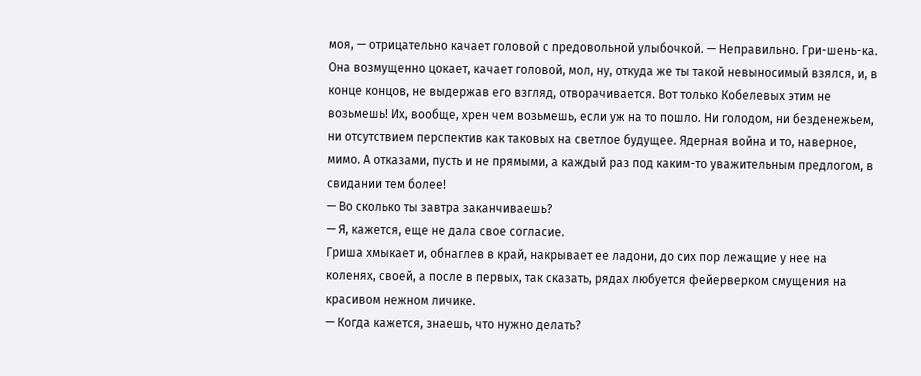моя, — отрицательно качает головой с предовольной улыбочкой. — Неправильно. Гри-шень-ка.
Она возмущенно цокает, качает головой, мол, ну, откуда же ты такой невыносимый взялся, и, в конце концов, не выдержав его взгляд, отворачивается. Вот только Кобелевых этим не возьмешь! Их, вообще, хрен чем возьмешь, если уж на то пошло. Ни голодом, ни безденежьем, ни отсутствием перспектив как таковых на светлое будущее. Ядерная война и то, наверное, мимо. А отказами, пусть и не прямыми, а каждый раз под каким-то уважительным предлогом, в свидании тем более!
— Во сколько ты завтра заканчиваешь?
— Я, кажется, еще не дала свое согласие.
Гриша хмыкает и, обнаглев в край, накрывает ее ладони, до сих пор лежащие у нее на коленях, своей, а после в первых, так сказать, рядах любуется фейерверком смущения на красивом нежном личике.
— Когда кажется, знаешь, что нужно делать?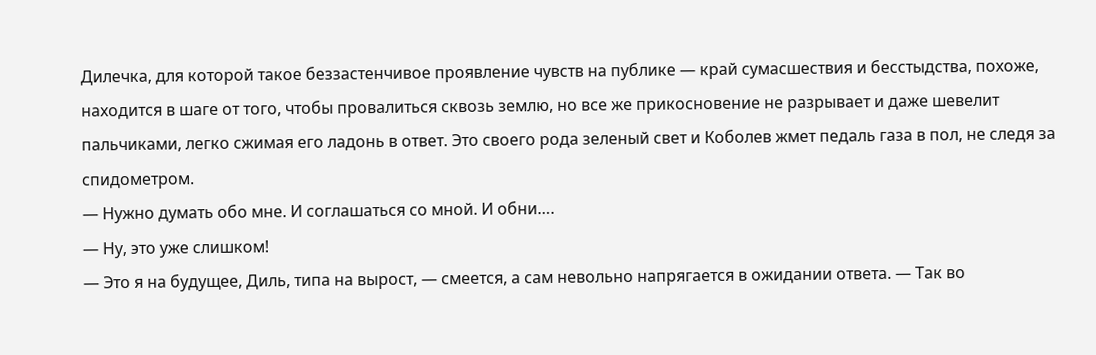Дилечка, для которой такое беззастенчивое проявление чувств на публике — край сумасшествия и бесстыдства, похоже, находится в шаге от того, чтобы провалиться сквозь землю, но все же прикосновение не разрывает и даже шевелит пальчиками, легко сжимая его ладонь в ответ. Это своего рода зеленый свет и Коболев жмет педаль газа в пол, не следя за спидометром.
— Нужно думать обо мне. И соглашаться со мной. И обни….
— Ну, это уже слишком!
— Это я на будущее, Диль, типа на вырост, — смеется, а сам невольно напрягается в ожидании ответа. — Так во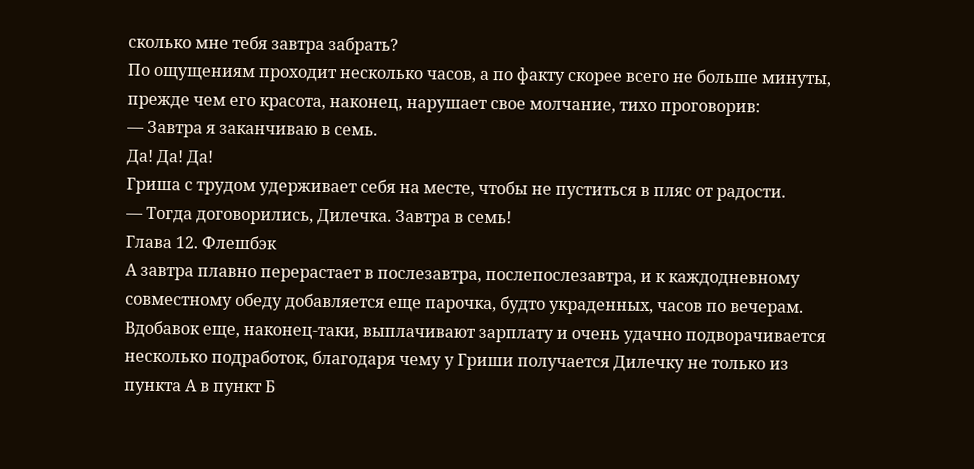сколько мне тебя завтра забрать?
По ощущениям проходит несколько часов, а по факту скорее всего не больше минуты, прежде чем его красота, наконец, нарушает свое молчание, тихо проговорив:
— Завтра я заканчиваю в семь.
Да! Да! Да!
Гриша с трудом удерживает себя на месте, чтобы не пуститься в пляс от радости.
— Тогда договорились, Дилечка. Завтра в семь!
Глава 12. Флешбэк
А завтра плавно перерастает в послезавтра, послепослезавтра, и к каждодневному совместному обеду добавляется еще парочка, будто украденных, часов по вечерам. Вдобавок еще, наконец-таки, выплачивают зарплату и очень удачно подворачивается несколько подработок, благодаря чему у Гриши получается Дилечку не только из пункта А в пункт Б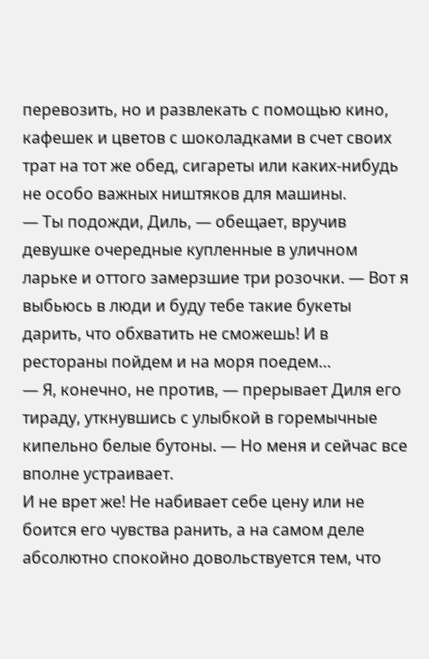перевозить, но и развлекать с помощью кино, кафешек и цветов с шоколадками в счет своих трат на тот же обед, сигареты или каких-нибудь не особо важных ништяков для машины.
— Ты подожди, Диль, — обещает, вручив девушке очередные купленные в уличном ларьке и оттого замерзшие три розочки. — Вот я выбьюсь в люди и буду тебе такие букеты дарить, что обхватить не сможешь! И в рестораны пойдем и на моря поедем…
— Я, конечно, не против, — прерывает Диля его тираду, уткнувшись с улыбкой в горемычные кипельно белые бутоны. — Но меня и сейчас все вполне устраивает.
И не врет же! Не набивает себе цену или не боится его чувства ранить, а на самом деле абсолютно спокойно довольствуется тем, что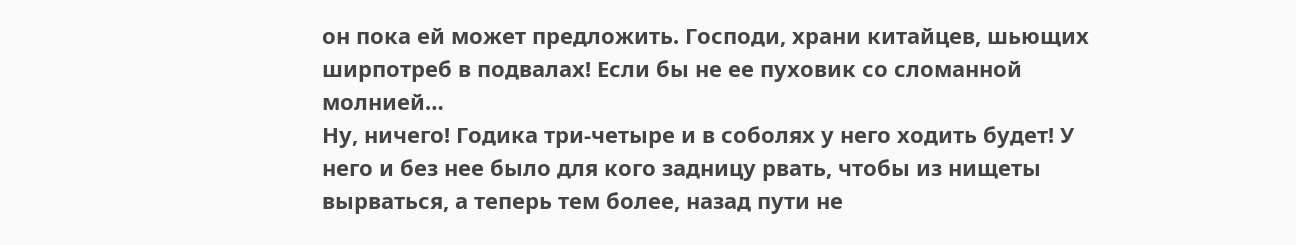он пока ей может предложить. Господи, храни китайцев, шьющих ширпотреб в подвалах! Если бы не ее пуховик со сломанной молнией…
Ну, ничего! Годика три-четыре и в соболях у него ходить будет! У него и без нее было для кого задницу рвать, чтобы из нищеты вырваться, а теперь тем более, назад пути не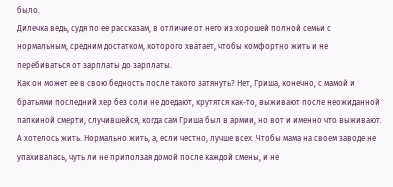было.
Дилечка ведь, судя по ее рассказам, в отличие от него из хорошей полной семьи с нормальным, средним достатком, которого хватает, чтобы комфортно жить и не перебиваться от зарплаты до зарплаты.
Как он может ее в свою бедность после такого затянуть? Нет, Гриша, конечно, с мамой и братьями последний хер без соли не доедают, крутятся как-то, выживают после неожиданной папкиной смерти, случившейся, когда сам Гриша был в армии, но вот и именно что выживают. А хотелось жить. Нормально жить, а, если честно, лучше всех. Чтобы мама на своем заводе не упахивалась, чуть ли не приползая домой после каждой смены, и не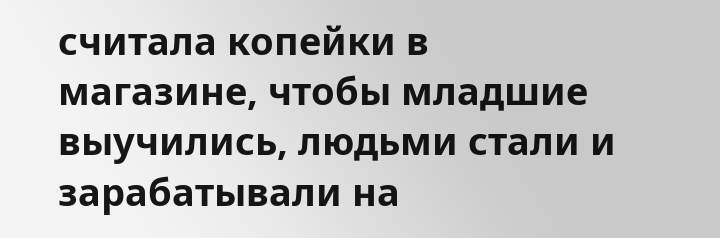считала копейки в магазине, чтобы младшие выучились, людьми стали и зарабатывали на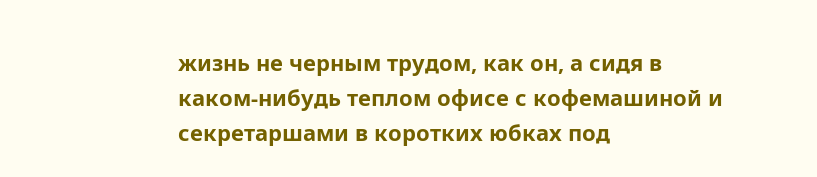жизнь не черным трудом, как он, а сидя в каком-нибудь теплом офисе с кофемашиной и секретаршами в коротких юбках под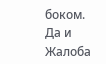боком. Да и
Жалоба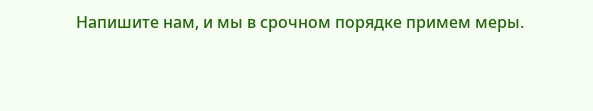Напишите нам, и мы в срочном порядке примем меры.